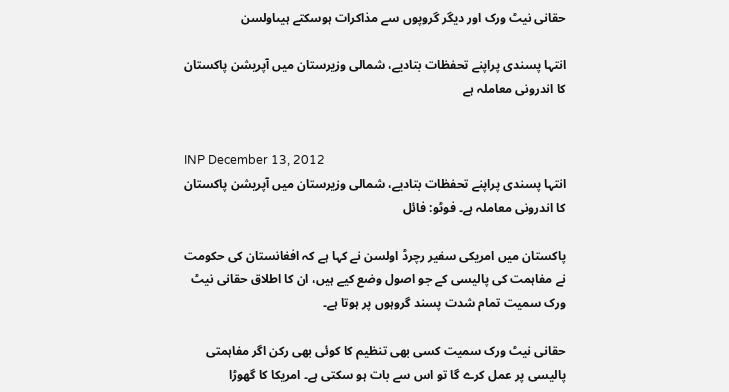حقانی نیٹ ورک اور دیگر گروپوں سے مذاکرات ہوسکتے ہیںاولسن

انتہا پسندی پراپنے تحفظات بتادیے، شمالی وزیرستان میں آپریشن پاکستان کا اندرونی معاملہ ہے


INP December 13, 2012
انتہا پسندی پراپنے تحفظات بتادیے، شمالی وزیرستان میں آپریشن پاکستان کا اندرونی معاملہ ہے۔ فوٹو: فائل

پاکستان میں امریکی سفیر رچرڈ اولسن نے کہا ہے کہ افغانستان کی حکومت نے مفاہمت کی پالیسی کے جو اصول وضع کیے ہیں، ان کا اطلاق حقانی نیٹ ورک سمیت تمام شدت پسند گروہوں پر ہوتا ہے۔

حقانی نیٹ ورک سمیت کسی بھی تنظیم کا کوئی بھی رکن اگر مفاہمتی پالیسی پر عمل کرے گا تو اس سے بات ہو سکتی ہے۔ امریکا کا گھوڑا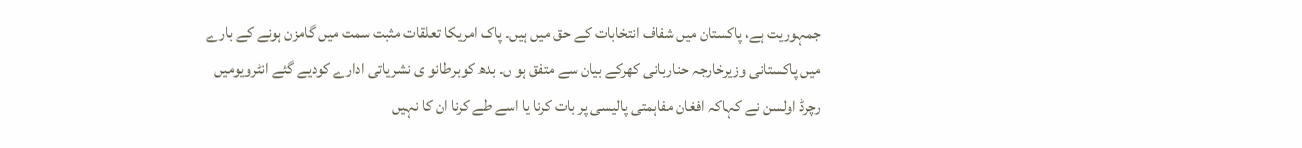جمہوریت ہے، پاکستان میں شفاف انتخابات کے حق میں ہیں۔ پاک امریکا تعلقات مثبت سمت میں گامزن ہونے کے بارے میں پاکستانی وزیرخارجہ حناربانی کھرکے بیان سے متفق ہو ں۔ بدھ کوبرطانو ی نشریاتی ادارے کودیے گئے انٹرویومیں رچرڈ اولسن نے کہاکہ افغان مفاہمتی پالیسی پر بات کرنا یا اسے طے کرنا ان کا نہیں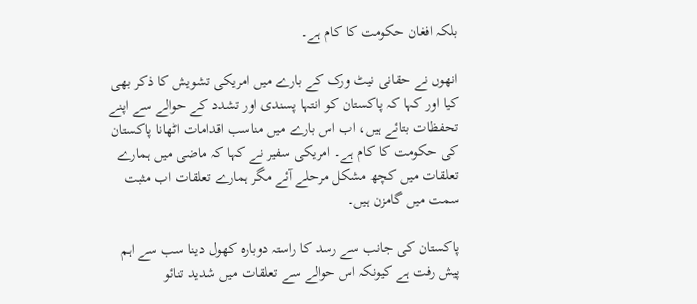بلکہ افغان حکومت کا کام ہے۔

انھوں نے حقانی نیٹ ورک کے بارے میں امریکی تشویش کا ذکر بھی کیا اور کہا کہ پاکستان کو انتہا پسندی اور تشدد کے حوالے سے اپنے تحفظات بتائے ہیں، اب اس بارے میں مناسب اقدامات اٹھانا پاکستان کی حکومت کا کام ہے۔ امریکی سفیر نے کہا کہ ماضی میں ہمارے تعلقات میں کچھ مشکل مرحلے آئے مگر ہمارے تعلقات اب مثبت سمت میں گامزن ہیں۔

پاکستان کی جانب سے رسد کا راستہ دوبارہ کھول دینا سب سے اہم پیش رفت ہے کیونکہ اس حوالے سے تعلقات میں شدید تنائو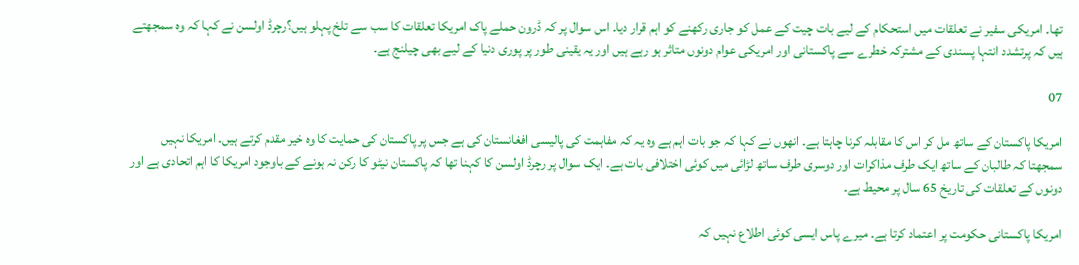تھا۔ امریکی سفیر نے تعلقات میں استحکام کے لیے بات چیت کے عمل کو جاری رکھنے کو اہم قرار دیا۔ اس سوال پر کہ ڈرون حملے پاک امریکا تعلقات کا سب سے تلخ پہلو ہیں؟رچرڈ اولسن نے کہا کہ وہ سمجھتے ہیں کہ پرتشدد انتہا پسندی کے مشترکہ خطرے سے پاکستانی اور امریکی عوام دونوں متاثر ہو رہے ہیں اور یہ یقینی طور پر پوری دنیا کے لیے بھی چیلنج ہے۔

07

امریکا پاکستان کے ساتھ مل کر اس کا مقابلہ کرنا چاہتا ہے۔ انھوں نے کہا کہ جو بات اہم ہے وہ یہ کہ مفاہمت کی پالیسی افغانستان کی ہے جس پر پاکستان کی حمایت کا وہ خیر مقدم کرتے ہیں۔ امریکا نہیں سمجھتا کہ طالبان کے ساتھ ایک طرف مذاکرات اور دوسری طرف ساتھ لڑائی میں کوئی اختلافی بات ہے۔ ایک سوال پر رچرڈ اولسن کا کہنا تھا کہ پاکستان نیٹو کا رکن نہ ہونے کے باوجود امریکا کا اہم اتحادی ہے اور دونوں کے تعلقات کی تاریخ 65 سال پر محیط ہے۔

امریکا پاکستانی حکومت پر اعتماد کرتا ہے۔ میرے پاس ایسی کوئی اطلاع نہیں کہ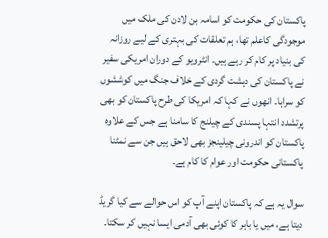پاکستان کی حکومت کو اسامہ بن لادن کی ملک میں موجودگی کاعلم تھا، ہم تعلقات کی بہتری کے لیے روزانہ کی بنیاد پر کام کر رہے ہیں۔ انٹرویو کے دوران امریکی سفیر نے پاکستان کی دہشت گردی کے خلاف جنگ میں کوششوں کو سراہا۔ انھوں نے کہا کہ امریکا کی طرح پاکستان کو بھی پرتشدد انتہا پسندی کے چیلنج کا سامنا ہے جس کے علاوہ پاکستان کو اندرونی چیلینجز بھی لاحق ہیں جن سے نمٹنا پاکستانی حکومت اور عوام کا کام ہے۔

سوال یہ ہے کہ پاکستان اپنے آپ کو اس حوالے سے کیا گریڈ دیتا ہے، میں یا باہر کا کوئی بھی آدمی ایسا نہیں کر سکتا۔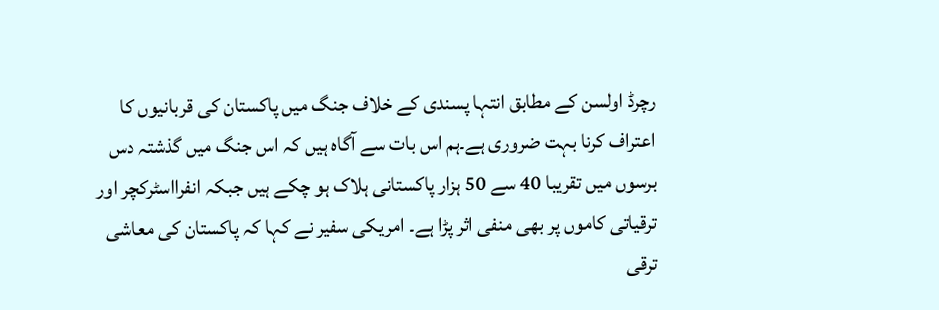رچرڈ اولسن کے مطابق انتہا پسندی کے خلاف جنگ میں پاکستان کی قربانیوں کا اعتراف کرنا بہت ضروری ہے۔ہم اس بات سے آگاہ ہیں کہ اس جنگ میں گذشتہ دس برسوں میں تقریبا 40 سے 50 ہزار پاکستانی ہلاک ہو چکے ہیں جبکہ انفرااسٹرکچر اور ترقیاتی کاموں پر بھی منفی اثر پڑا ہے۔ امریکی سفیر نے کہا کہ پاکستان کی معاشی ترقی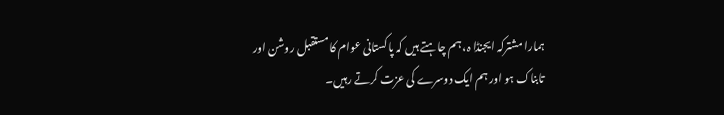ہمارا مشترکہ ایجنڈا ہ، ہم چاہتے ہیں کہ پاکستانی عوام کا مستقبل روشن اور تابناک ہو اور ہم ایک دوسرے کی عزت کرتے رہیں۔